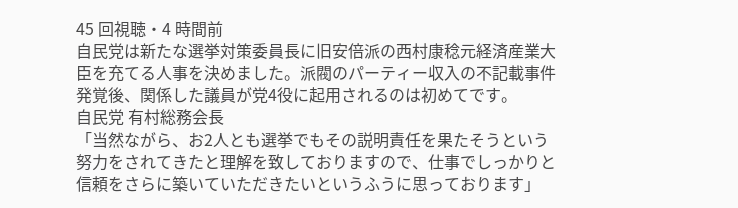45 回視聴・4 時間前
自民党は新たな選挙対策委員長に旧安倍派の西村康稔元経済産業大臣を充てる人事を決めました。派閥のパーティー収入の不記載事件発覚後、関係した議員が党4役に起用されるのは初めてです。
自民党 有村総務会長
「当然ながら、お2人とも選挙でもその説明責任を果たそうという努力をされてきたと理解を致しておりますので、仕事でしっかりと信頼をさらに築いていただきたいというふうに思っております」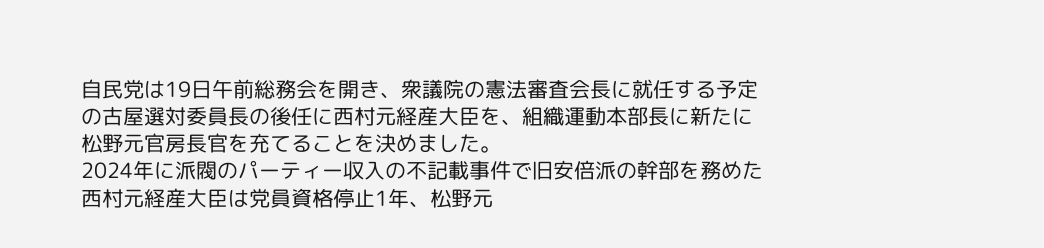自民党は19日午前総務会を開き、衆議院の憲法審査会長に就任する予定の古屋選対委員長の後任に西村元経産大臣を、組織運動本部長に新たに松野元官房長官を充てることを決めました。
2024年に派閥のパーティー収入の不記載事件で旧安倍派の幹部を務めた西村元経産大臣は党員資格停止1年、松野元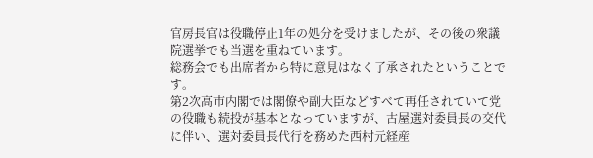官房長官は役職停止1年の処分を受けましたが、その後の衆議院選挙でも当選を重ねています。
総務会でも出席者から特に意見はなく了承されたということです。
第2次高市内閣では閣僚や副大臣などすべて再任されていて党の役職も続投が基本となっていますが、古屋選対委員長の交代に伴い、選対委員長代行を務めた西村元経産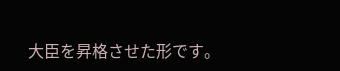大臣を昇格させた形です。